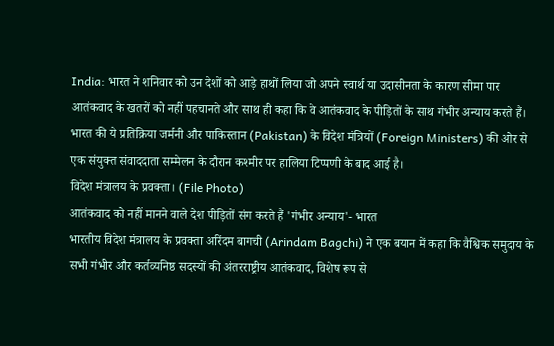India: भारत ने शनिवार को उन देशों को आड़े हाथों लिया जो अपने स्वार्थ या उदासीनता के कारण सीमा पार आतंकवाद के खतरों को नहीं पहचानते और साथ ही कहा कि वे आतंकवाद के पीड़ितों के साथ गंभीर अन्याय करते हैं। भारत की ये प्रतिक्रिया जर्मनी और पाकिस्तान (Pakistan) के विदेश मंत्रियों (Foreign Ministers) की ओर से एक संयुक्त संवाददाता सम्मेलन के दौरान कश्मीर पर हालिया टिप्पणी के बाद आई है।
विदेश मंत्रालय के प्रवक्ता। (File Photo)
आतंकवाद को नहीं मानने वाले देश पीड़ितों संग करते हैं 'गंभीर अन्याय'- भारत
भारतीय विदेश मंत्रालय के प्रवक्ता अरिंदम बागची (Arindam Bagchi) ने एक बयान में कहा कि वैश्विक समुदाय के सभी गंभीर और कर्तव्यनिष्ठ सदस्यों की अंतरराष्ट्रीय आतंकवाद, विशेष रूप से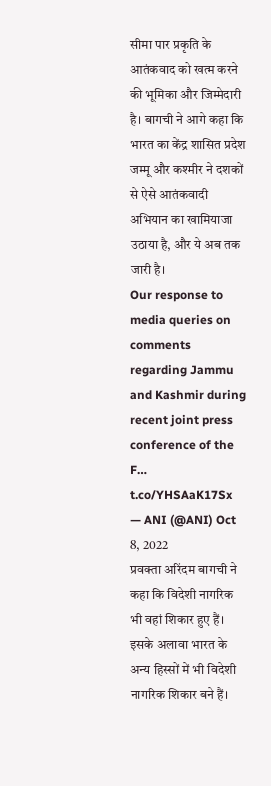सीमा पार प्रकृति के आतंकवाद को खत्म करने की भूमिका और जिम्मेदारी है। बागची ने आगे कहा कि भारत का केंद्र शासित प्रदेश जम्मू और कश्मीर ने दशकों से ऐसे आतंकवादी अभियान का खामियाजा उठाया है, और ये अब तक जारी है।
Our response to media queries on comments regarding Jammu and Kashmir during recent joint press conference of the F… t.co/YHSAaK17Sx
— ANI (@ANI) Oct 8, 2022
प्रवक्ता अरिंदम बागची ने कहा कि विदेशी नागरिक भी वहां शिकार हुए हैं। इसके अलावा भारत के अन्य हिस्सों में भी विदेशी नागरिक शिकार बने हैं।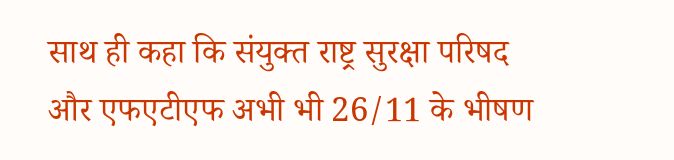साथ ही कहा कि संयुक्त राष्ट्र सुरक्षा परिषद और एफएटीएफ अभी भी 26/11 के भीषण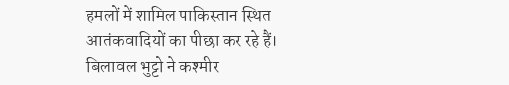हमलों में शामिल पाकिस्तान स्थित आतंकवादियों का पीछा कर रहे हैं।
बिलावल भुट्टो ने कश्मीर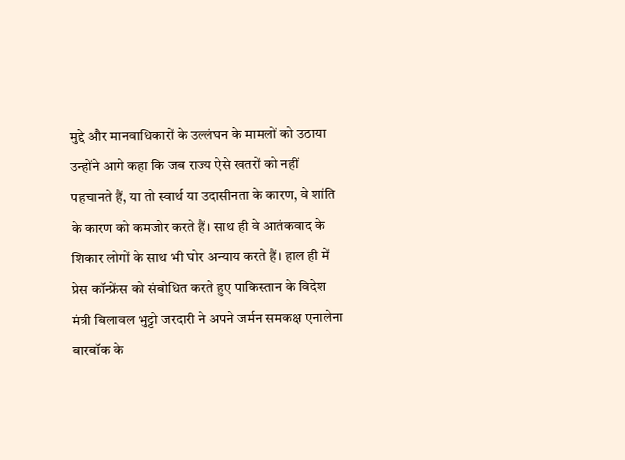मुद्दे और मानवाधिकारों के उल्लंघन के मामलों को उठाया
उन्होंने आगे कहा कि जब राज्य ऐसे खतरों को नहीं पहचानते हैं, या तो स्वार्थ या उदासीनता के कारण, वे शांति के कारण को कमजोर करते हैं। साथ ही वे आतंकवाद के शिकार लोगों के साथ भी घोर अन्याय करते हैं। हाल ही में प्रेस कॉन्फ्रेंस को संबोधित करते हुए पाकिस्तान के विदेश मंत्री बिलावल भुट्टो जरदारी ने अपने जर्मन समकक्ष एनालेना बारबॉक के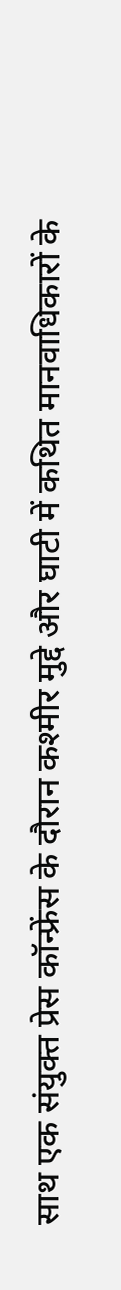साथ एक संयुक्त प्रेस कॉन्फ्रेंस के दौरान कश्मीर मुद्दे और घाटी में कथित मानवाधिकारों के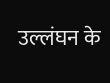उल्लंघन के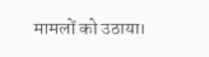मामलों को उठाया।